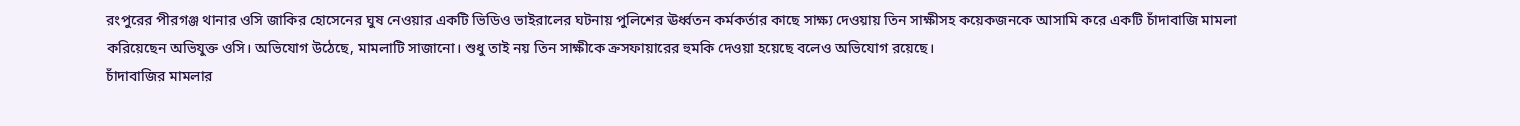রংপুরের পীরগঞ্জ থানার ওসি জাকির হোসেনের ঘুষ নেওয়ার একটি ভিডিও ভাইরালের ঘটনায় পুলিশের ঊর্ধ্বতন কর্মকর্তার কাছে সাক্ষ্য দেওয়ায় তিন সাক্ষীসহ কয়েকজনকে আসামি করে একটি চাঁদাবাজি মামলা করিয়েছেন অভিযুক্ত ওসি। অভিযোগ উঠেছে, মামলাটি সাজানো। শুধু তাই নয় তিন সাক্ষীকে ক্রসফায়ারের হুমকি দেওয়া হয়েছে বলেও অভিযোগ রয়েছে।
চাঁদাবাজির মামলার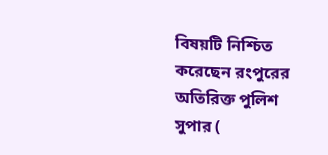বিষয়টি নিশ্চিত করেছেন রংপুরের অতিরিক্ত পুলিশ সুপার (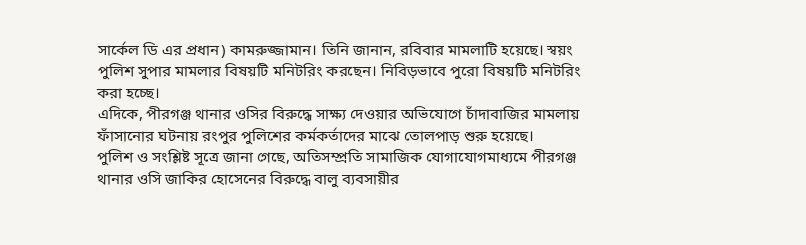সার্কেল ডি এর প্রধান) কামরুজ্জামান। তিনি জানান, রবিবার মামলাটি হয়েছে। স্বয়ং পুলিশ সুপার মামলার বিষয়টি মনিটরিং করছেন। নিবিড়ভাবে পুরো বিষয়টি মনিটরিং করা হচ্ছে।
এদিকে, পীরগঞ্জ থানার ওসির বিরুদ্ধে সাক্ষ্য দেওয়ার অভিযোগে চাঁদাবাজির মামলায় ফাঁসানোর ঘটনায় রংপুর পুলিশের কর্মকর্তাদের মাঝে তোলপাড় শুরু হয়েছে।
পুলিশ ও সংশ্লিষ্ট সূত্রে জানা গেছে, অতিসম্প্রতি সামাজিক যোগাযোগমাধ্যমে পীরগঞ্জ থানার ওসি জাকির হোসেনের বিরুদ্ধে বালু ব্যবসায়ীর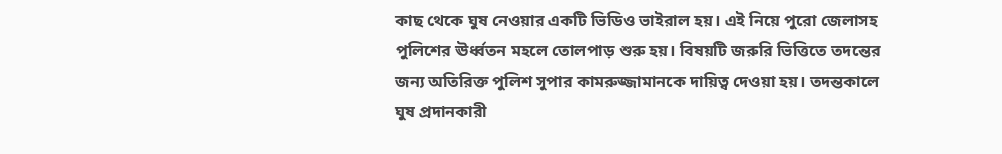কাছ থেকে ঘুষ নেওয়ার একটি ভিডিও ভাইরাল হয়। এই নিয়ে পুরো জেলাসহ পুলিশের ঊর্ধ্বতন মহলে তোলপাড় শুরু হয়। বিষয়টি জরুরি ভিত্তিতে তদন্তের জন্য অতিরিক্ত পুলিশ সুপার কামরুজ্জামানকে দায়িত্ব দেওয়া হয়। তদন্তকালে ঘুষ প্রদানকারী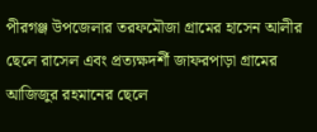পীরগঞ্জ উপজেলার তরফমৌজা গ্রামের হাসেন আলীর ছেলে রাসেল এবং প্রত্যক্ষদর্শী জাফরপাড়া গ্রামের আজিজুর রহমানের ছেলে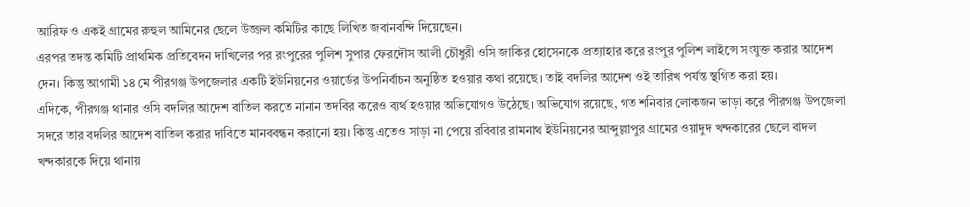আরিফ ও একই গ্রামের রুহুল আমিনের ছেলে উজ্জল কমিটির কাছে লিখিত জবানবন্দি দিয়েছেন।
এরপর তদন্ত কমিটি প্রাথমিক প্রতিবেদন দাখিলের পর রংপুরের পুলিশ সুপার ফেরদৌস আলী চৌধুরী ওসি জাকির হোসেনকে প্রত্যাহার করে রংপুর পুলিশ লাইন্সে সংযুক্ত করার আদেশ দেন। কিন্তু আগামী ১৪ মে পীরগঞ্জ উপজেলার একটি ইউনিয়নের ওয়ার্ডের উপনির্বাচন অনুষ্ঠিত হওয়ার কথা রয়েছে। তাই বদলির আদেশ ওই তারিখ পর্যন্ত স্থগিত করা হয়।
এদিকে, পীরগঞ্জ থানার ওসি বদলির আদেশ বাতিল করতে নানান তদবির করেও ব্যর্থ হওয়ার অভিযোগও উঠেছে। অভিযোগ রয়েছে, গত শনিবার লোকজন ভাড়া করে পীরগঞ্জ উপজেলা সদরে তার বদলির আদেশ বাতিল করার দাবিতে মানববন্ধন করানো হয়। কিন্তু এতেও সাড়া না পেয়ে রবিবার রামনাথ ইউনিয়নের আব্দুল্লাপুর গ্রামের ওয়াদুদ খন্দকারের ছেলে বাদল খন্দকারকে দিয়ে থানায়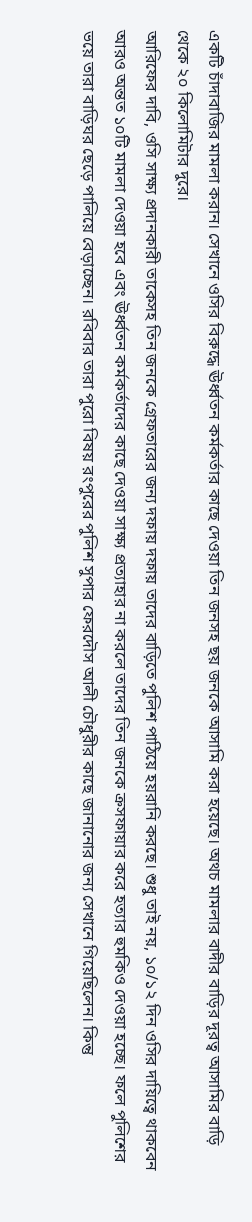একটি চাঁদাবাজির মামলা করান। সেখানে ওসির বিরুদ্ধে ঊর্ধ্বতন কর্মকর্তার কাছে দেওয়া তিন জনসহ ছয় জনকে আসামি করা হয়েছে। অথচ মামলার বাদীর বাড়ির দূরত্ব আসামির বাড়ি থেকে ২০ কিলোমিটার দুরে।
আরিফের দাবি, ওসি সাক্ষ্য প্রদানকারী তাকেসহ তিন জনকে গ্রেফতারের জন্য দফায় দফায় তাদের বাড়িতে পুলিশ পাঠিয়ে হয়রানি করছে। শুধু তাই নয়, ১০/১২ দিন ওসির দায়িত্বে থাকবেন আরও অন্তত ১০টি মামলা দেওয়া হবে এবং ঊর্ধ্বতন কর্মকর্তাদের কাছে দেওয়া সাক্ষ্য প্রত্যাহার না করলে তাদের তিন জনকে ক্রসফায়ার করে হত্যার হুমকিও দেওয়া হচ্ছে। ফলে পুলিশের ভয়ে তারা বাড়িঘর ছেড়ে পালিয়ে বেড়াচ্ছেন। রবিবার তারা পুরো বিষয় রংপুরের পুলিশ সুপার ফেরদৌস আলী চৌধুরীর কাছে জানানোর জন্য সেখানে গিয়েছিলেন। কিন্তু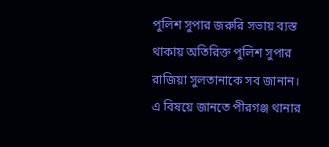পুলিশ সুপার জরুরি সভায় ব্যস্ত থাকায় অতিরিক্ত পুলিশ সুপার রাজিয়া সুলতানাকে সব জানান।
এ বিষয়ে জানতে পীরগঞ্জ থানার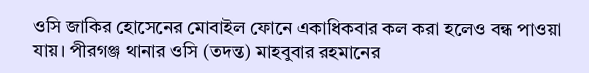ওসি জাকির হোসেনের মোবাইল ফোনে একাধিকবার কল করা হলেও বন্ধ পাওয়া যায়। পীরগঞ্জ থানার ওসি (তদন্ত) মাহবুবার রহমানের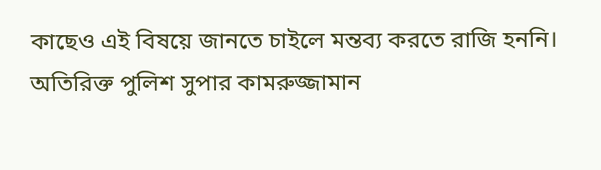কাছেও এই বিষয়ে জানতে চাইলে মন্তব্য করতে রাজি হননি।
অতিরিক্ত পুলিশ সুপার কামরুজ্জামান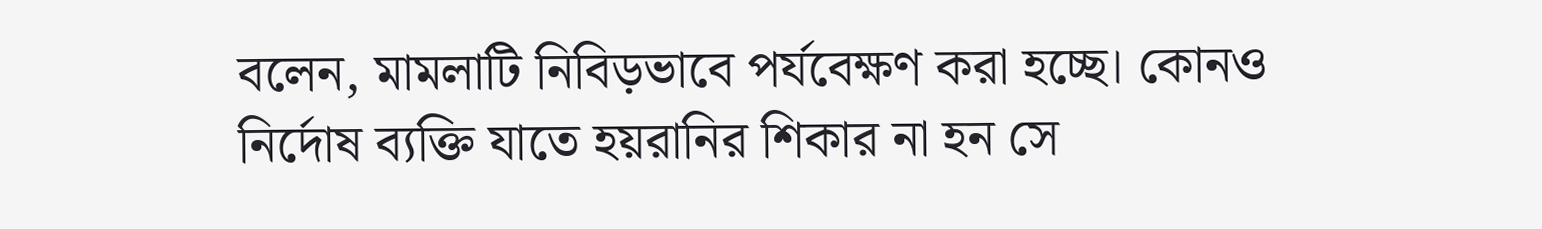বলেন, মামলাটি নিবিড়ভাবে পর্যবেক্ষণ করা হচ্ছে। কোনও নির্দোষ ব্যক্তি যাতে হয়রানির শিকার না হন সে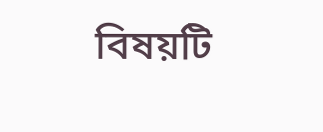বিষয়টি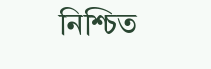নিশ্চিত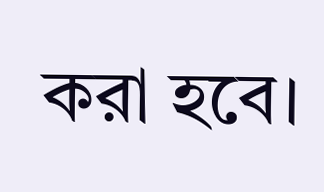করা হবে।